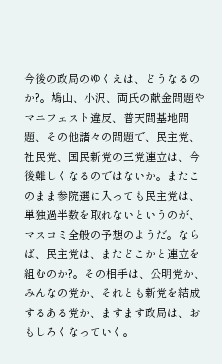今後の政局のゆくえは、どうなるのか?。鳩山、小沢、両氏の献金問題やマニフェスト違反、普天間基地問題、その他諸々の問題で、民主党、社民党、国民新党の三党連立は、今後難しくなるのではないか。またこのまま参院選に入っても民主党は、単独過半数を取れないというのが、マスコミ全般の予想のようだ。ならば、民主党は、またどこかと連立を組むのか?。その相手は、公明党か、みんなの党か、それとも新党を結成するある党か、ますます政局は、おもしろくなっていく。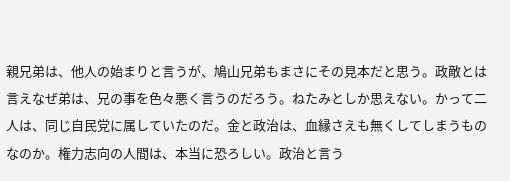親兄弟は、他人の始まりと言うが、鳩山兄弟もまさにその見本だと思う。政敵とは言えなぜ弟は、兄の事を色々悪く言うのだろう。ねたみとしか思えない。かって二人は、同じ自民党に属していたのだ。金と政治は、血縁さえも無くしてしまうものなのか。権力志向の人間は、本当に恐ろしい。政治と言う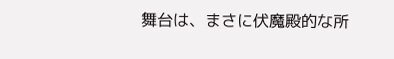舞台は、まさに伏魔殿的な所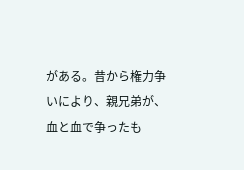がある。昔から権力争いにより、親兄弟が、血と血で争ったも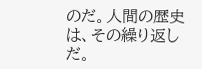のだ。人間の歴史は、その繰り返しだ。